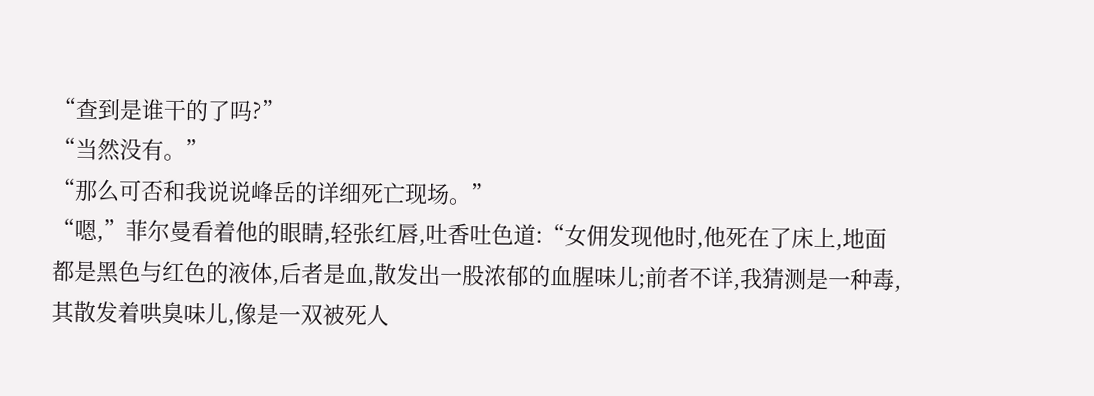“查到是谁干的了吗?”
“当然没有。”
“那么可否和我说说峰岳的详细死亡现场。”
“嗯,”菲尔曼看着他的眼睛,轻张红唇,吐香吐色道:“女佣发现他时,他死在了床上,地面都是黑色与红色的液体,后者是血,散发出一股浓郁的血腥味儿;前者不详,我猜测是一种毒,其散发着哄臭味儿,像是一双被死人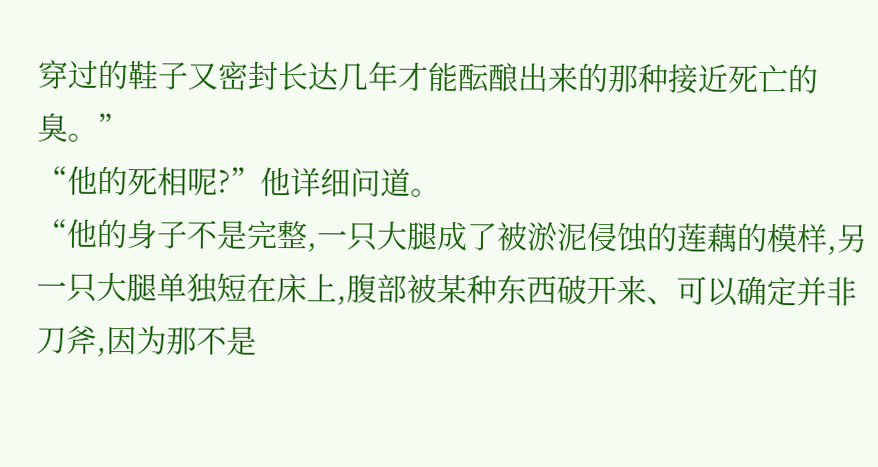穿过的鞋子又密封长达几年才能酝酿出来的那种接近死亡的臭。”
“他的死相呢?”他详细问道。
“他的身子不是完整,一只大腿成了被淤泥侵蚀的莲藕的模样,另一只大腿单独短在床上,腹部被某种东西破开来、可以确定并非刀斧,因为那不是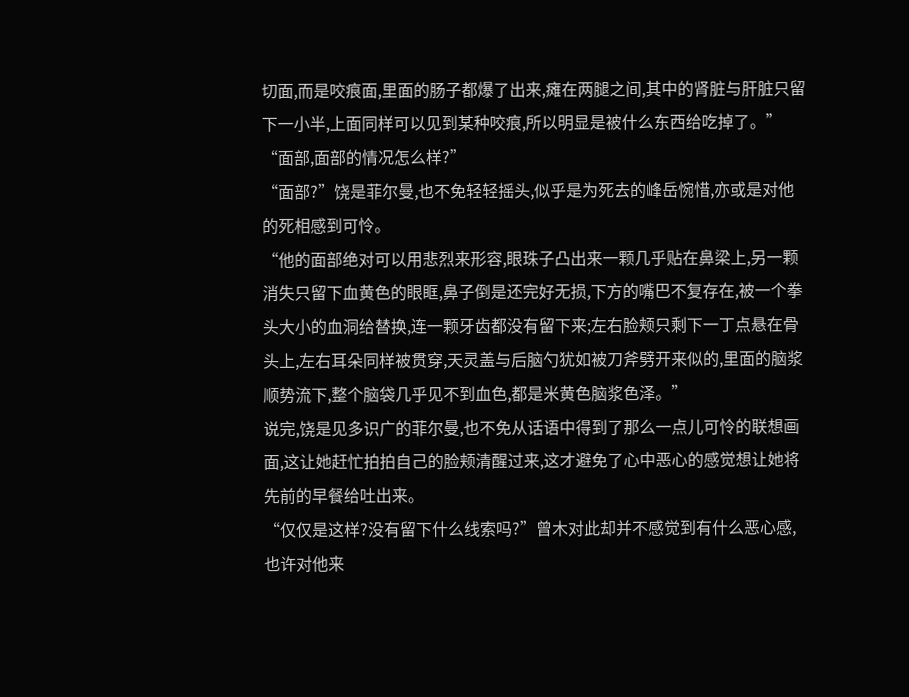切面,而是咬痕面,里面的肠子都爆了出来,瘫在两腿之间,其中的肾脏与肝脏只留下一小半,上面同样可以见到某种咬痕,所以明显是被什么东西给吃掉了。”
“面部,面部的情况怎么样?”
“面部?”饶是菲尔曼,也不免轻轻摇头,似乎是为死去的峰岳惋惜,亦或是对他的死相感到可怜。
“他的面部绝对可以用悲烈来形容,眼珠子凸出来一颗几乎贴在鼻梁上,另一颗消失只留下血黄色的眼眶,鼻子倒是还完好无损,下方的嘴巴不复存在,被一个拳头大小的血洞给替换,连一颗牙齿都没有留下来;左右脸颊只剩下一丁点悬在骨头上,左右耳朵同样被贯穿,天灵盖与后脑勺犹如被刀斧劈开来似的,里面的脑浆顺势流下,整个脑袋几乎见不到血色,都是米黄色脑浆色泽。”
说完,饶是见多识广的菲尔曼,也不免从话语中得到了那么一点儿可怜的联想画面,这让她赶忙拍拍自己的脸颊清醒过来,这才避免了心中恶心的感觉想让她将先前的早餐给吐出来。
“仅仅是这样?没有留下什么线索吗?”曾木对此却并不感觉到有什么恶心感,也许对他来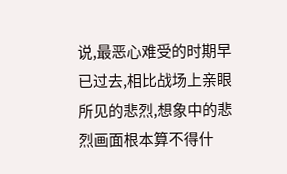说,最恶心难受的时期早已过去,相比战场上亲眼所见的悲烈,想象中的悲烈画面根本算不得什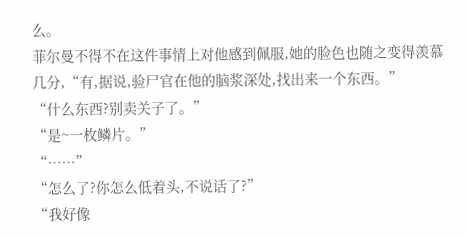么。
菲尔曼不得不在这件事情上对他感到佩服,她的脸色也随之变得羡慕几分,“有,据说,验尸官在他的脑浆深处,找出来一个东西。”
“什么东西?别卖关子了。”
“是~一枚鳞片。”
“……”
“怎么了?你怎么低着头,不说话了?”
“我好像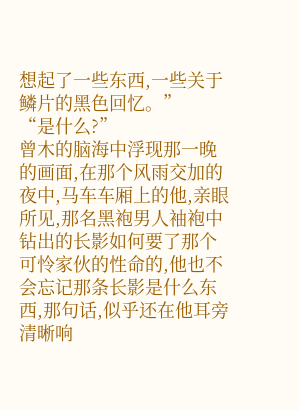想起了一些东西,一些关于鳞片的黑色回忆。”
“是什么?”
曾木的脑海中浮现那一晚的画面,在那个风雨交加的夜中,马车车厢上的他,亲眼所见,那名黑袍男人袖袍中钻出的长影如何要了那个可怜家伙的性命的,他也不会忘记那条长影是什么东西,那句话,似乎还在他耳旁清晰响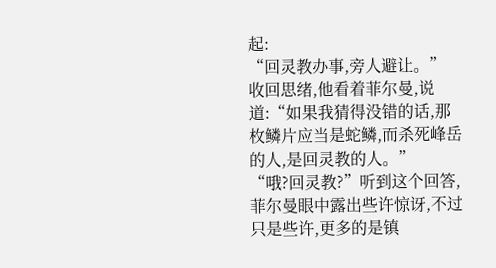起:
“回灵教办事,旁人避让。”
收回思绪,他看着菲尔曼,说道:“如果我猜得没错的话,那枚鳞片应当是蛇鳞,而杀死峰岳的人,是回灵教的人。”
“哦?回灵教?”听到这个回答,菲尔曼眼中露出些许惊讶,不过只是些许,更多的是镇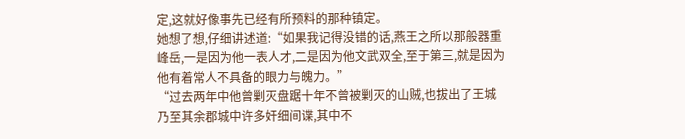定,这就好像事先已经有所预料的那种镇定。
她想了想,仔细讲述道:“如果我记得没错的话,燕王之所以那般器重峰岳,一是因为他一表人才,二是因为他文武双全,至于第三,就是因为他有着常人不具备的眼力与魄力。”
“过去两年中他曾剿灭盘踞十年不曾被剿灭的山贼,也拔出了王城乃至其余郡城中许多奸细间谍,其中不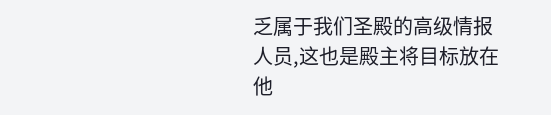乏属于我们圣殿的高级情报人员,这也是殿主将目标放在他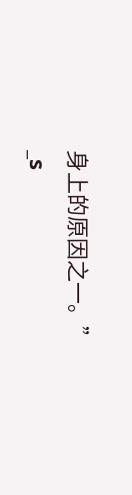身上的原因之一。”
_s